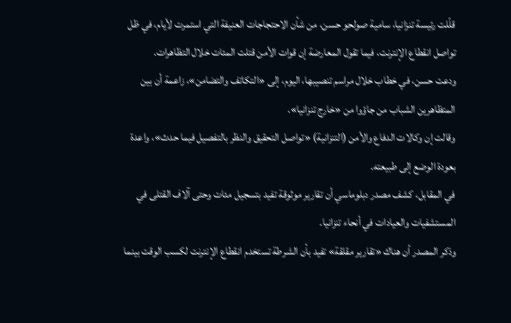قلّلت رئيسة تنزانيا، سامية صولحو حسن، من شأن الاحتجاجات العنيفة التي استمرت لأيام، في ظل تواصل انقطاع الإنترنت، فيما تقول المعارضة إن قوات الأمن قتلت المئات خلال التظاهرات.
ودعت حسن، في خطاب خلال مراسم تنصيبها، اليوم، إلى «التكاتف والتضامن»، زاعمة أن بين المتظاهرين الشباب من جاؤوا من «خارج تنزانيا».
وقالت إن وكالات الدفاع والأمن (التنزانية) «تواصل التحقيق والنظر بالتفصيل فيما حدث»، واعدة بعودة الوضع إلى طبيعته.
في المقابل، كشف مصدر دبلوماسي أن تقارير موثوقة تفيد بتسجيل مئات وحتى آلاف القتلى في المستشفيات والعيادات في أنحاء تنزانيا.
وذكر المصدر أن هناك «تقارير مقلقة» تفيد بأن الشرطة تستخدم انقطاع الإنترنت لكسب الوقت بينما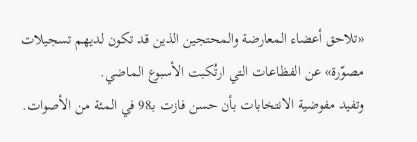«تلاحق أعضاء المعارضة والمحتجين الذين قد تكون لديهم تسجيلات مصوّرة» عن الفظاعات التي ارتُكبت الأسبوع الماضي.
وتفيد مفوضية الانتخابات بأن حسن فازت بـ98 في المئة من الأصوات.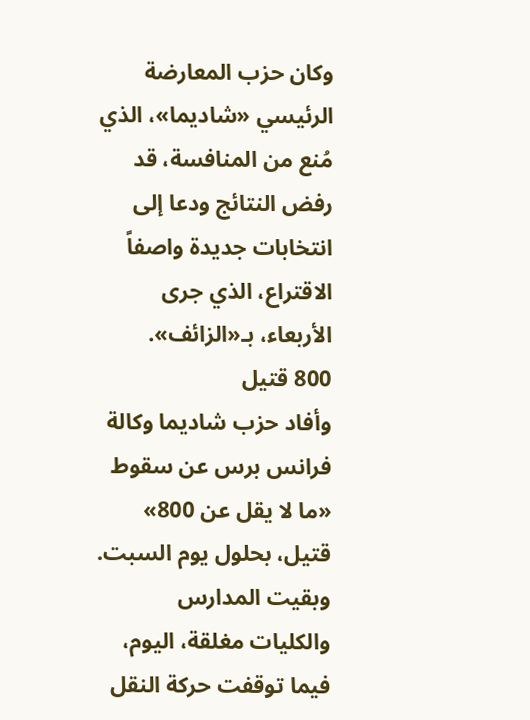وكان حزب المعارضة الرئيسي «شاديما»، الذي مُنع من المنافسة، قد رفض النتائج ودعا إلى انتخابات جديدة واصفاً الاقتراع، الذي جرى الأربعاء، بـ«الزائف».
800 قتيل
وأفاد حزب شاديما وكالة فرانس برس عن سقوط «ما لا يقل عن 800» قتيل، بحلول يوم السبت.
وبقيت المدارس والكليات مغلقة، اليوم، فيما توقفت حركة النقل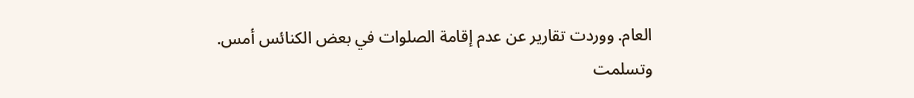العام. ووردت تقارير عن عدم إقامة الصلوات في بعض الكنائس أمس.
وتسلمت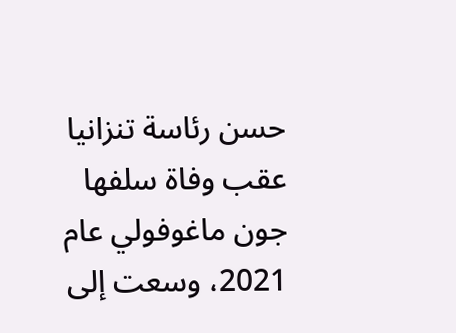حسن رئاسة تنزانيا عقب وفاة سلفها جون ماغوفولي عام 2021، وسعت إلى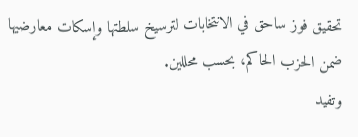تحقيق فوز ساحق في الانتخابات لترسيخ سلطتها وإسكات معارضيها ضمن الحزب الحاكم، بحسب محللين.
وتفيد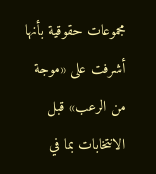مجموعات حقوقية بأنها أشرفت على «موجة من الرعب» قبل الانتخابات بما في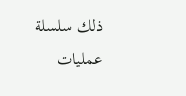ذلك سلسلة عمليات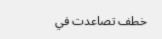خطف تصاعدت في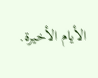الأيام الأخيرة.